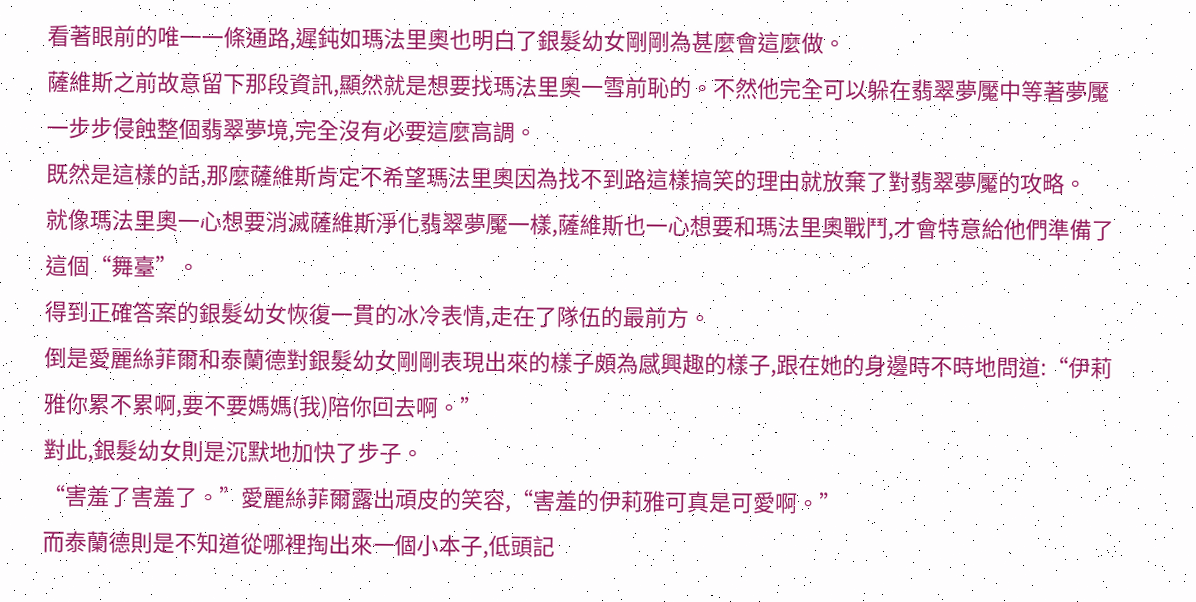看著眼前的唯一一條通路,遲鈍如瑪法里奧也明白了銀髮幼女剛剛為甚麼會這麼做。
薩維斯之前故意留下那段資訊,顯然就是想要找瑪法里奧一雪前恥的。不然他完全可以躲在翡翠夢魘中等著夢魘一步步侵蝕整個翡翠夢境,完全沒有必要這麼高調。
既然是這樣的話,那麼薩維斯肯定不希望瑪法里奧因為找不到路這樣搞笑的理由就放棄了對翡翠夢魘的攻略。
就像瑪法里奧一心想要消滅薩維斯淨化翡翠夢魘一樣,薩維斯也一心想要和瑪法里奧戰鬥,才會特意給他們準備了這個“舞臺”。
得到正確答案的銀髮幼女恢復一貫的冰冷表情,走在了隊伍的最前方。
倒是愛麗絲菲爾和泰蘭德對銀髮幼女剛剛表現出來的樣子頗為感興趣的樣子,跟在她的身邊時不時地問道:“伊莉雅你累不累啊,要不要媽媽(我)陪你回去啊。”
對此,銀髮幼女則是沉默地加快了步子。
“害羞了害羞了。”愛麗絲菲爾露出頑皮的笑容,“害羞的伊莉雅可真是可愛啊。”
而泰蘭德則是不知道從哪裡掏出來一個小本子,低頭記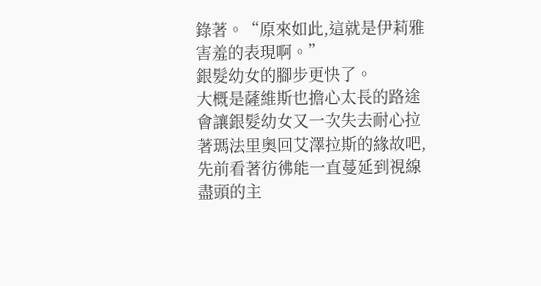錄著。“原來如此,這就是伊莉雅害羞的表現啊。”
銀髮幼女的腳步更快了。
大概是薩維斯也擔心太長的路途會讓銀髮幼女又一次失去耐心拉著瑪法里奧回艾澤拉斯的緣故吧,先前看著彷彿能一直蔓延到視線盡頭的主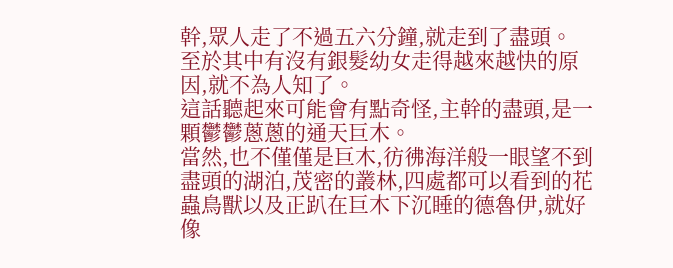幹,眾人走了不過五六分鐘,就走到了盡頭。
至於其中有沒有銀髮幼女走得越來越快的原因,就不為人知了。
這話聽起來可能會有點奇怪,主幹的盡頭,是一顆鬱鬱蔥蔥的通天巨木。
當然,也不僅僅是巨木,彷彿海洋般一眼望不到盡頭的湖泊,茂密的叢林,四處都可以看到的花蟲鳥獸以及正趴在巨木下沉睡的德魯伊,就好像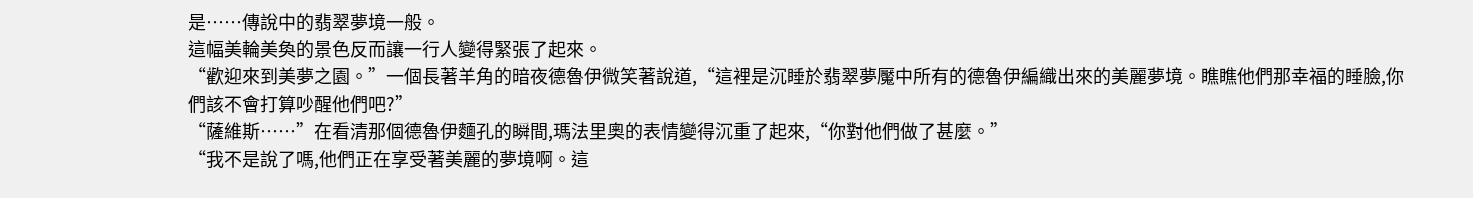是……傳說中的翡翠夢境一般。
這幅美輪美奐的景色反而讓一行人變得緊張了起來。
“歡迎來到美夢之園。”一個長著羊角的暗夜德魯伊微笑著說道,“這裡是沉睡於翡翠夢魘中所有的德魯伊編織出來的美麗夢境。瞧瞧他們那幸福的睡臉,你們該不會打算吵醒他們吧?”
“薩維斯……”在看清那個德魯伊麵孔的瞬間,瑪法里奧的表情變得沉重了起來,“你對他們做了甚麼。”
“我不是說了嗎,他們正在享受著美麗的夢境啊。這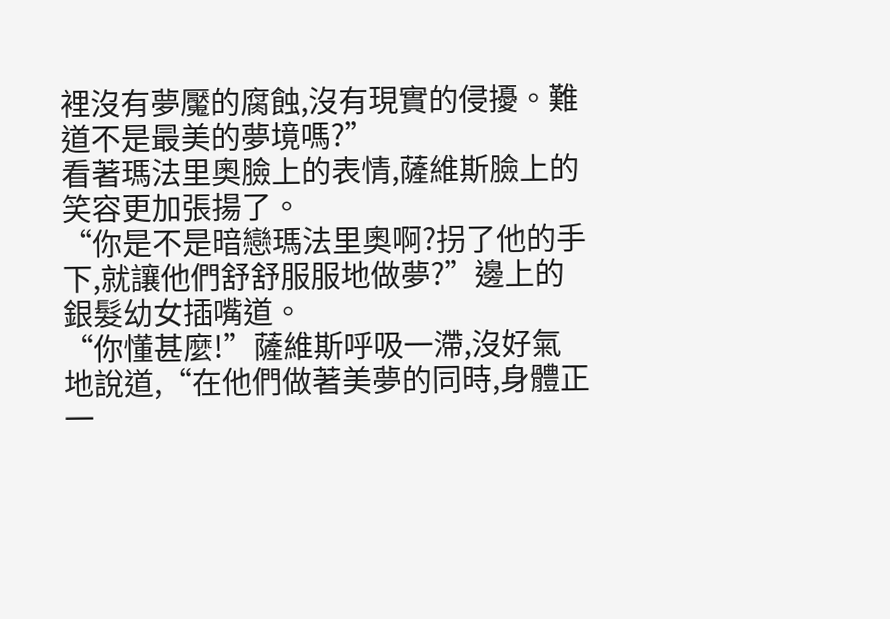裡沒有夢魘的腐蝕,沒有現實的侵擾。難道不是最美的夢境嗎?”
看著瑪法里奧臉上的表情,薩維斯臉上的笑容更加張揚了。
“你是不是暗戀瑪法里奧啊?拐了他的手下,就讓他們舒舒服服地做夢?”邊上的銀髮幼女插嘴道。
“你懂甚麼!”薩維斯呼吸一滯,沒好氣地說道,“在他們做著美夢的同時,身體正一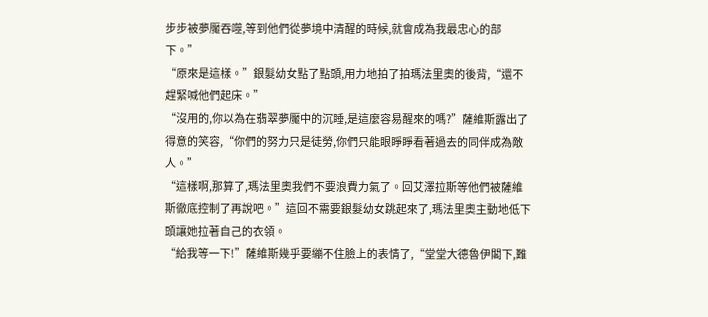步步被夢魘吞噬,等到他們從夢境中清醒的時候,就會成為我最忠心的部下。”
“原來是這樣。”銀髮幼女點了點頭,用力地拍了拍瑪法里奧的後背,“還不趕緊喊他們起床。”
“沒用的,你以為在翡翠夢魘中的沉睡,是這麼容易醒來的嗎?”薩維斯露出了得意的笑容,“你們的努力只是徒勞,你們只能眼睜睜看著過去的同伴成為敵人。”
“這樣啊,那算了,瑪法里奧我們不要浪費力氣了。回艾澤拉斯等他們被薩維斯徹底控制了再說吧。”這回不需要銀髮幼女跳起來了,瑪法里奧主動地低下頭讓她拉著自己的衣領。
“給我等一下!”薩維斯幾乎要繃不住臉上的表情了,“堂堂大德魯伊閣下,難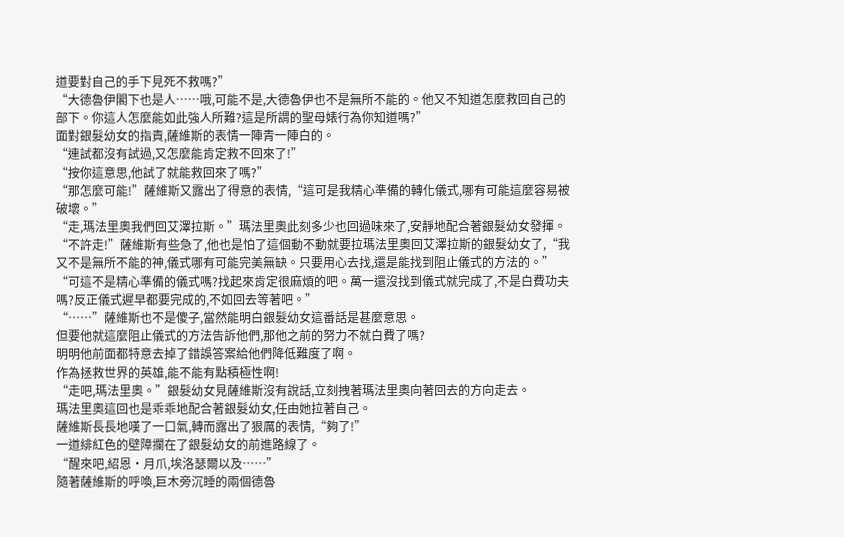道要對自己的手下見死不救嗎?”
“大德魯伊閣下也是人……哦,可能不是,大德魯伊也不是無所不能的。他又不知道怎麼救回自己的部下。你這人怎麼能如此強人所難?這是所謂的聖母婊行為你知道嗎?”
面對銀髮幼女的指責,薩維斯的表情一陣青一陣白的。
“連試都沒有試過,又怎麼能肯定救不回來了!”
“按你這意思,他試了就能救回來了嗎?”
“那怎麼可能!”薩維斯又露出了得意的表情,“這可是我精心準備的轉化儀式,哪有可能這麼容易被破壞。”
“走,瑪法里奧我們回艾澤拉斯。”瑪法里奧此刻多少也回過味來了,安靜地配合著銀髮幼女發揮。
“不許走!”薩維斯有些急了,他也是怕了這個動不動就要拉瑪法里奧回艾澤拉斯的銀髮幼女了,“我又不是無所不能的神,儀式哪有可能完美無缺。只要用心去找,還是能找到阻止儀式的方法的。”
“可這不是精心準備的儀式嗎?找起來肯定很麻煩的吧。萬一還沒找到儀式就完成了,不是白費功夫嗎?反正儀式遲早都要完成的,不如回去等著吧。”
“……”薩維斯也不是傻子,當然能明白銀髮幼女這番話是甚麼意思。
但要他就這麼阻止儀式的方法告訴他們,那他之前的努力不就白費了嗎?
明明他前面都特意去掉了錯誤答案給他們降低難度了啊。
作為拯救世界的英雄,能不能有點積極性啊!
“走吧,瑪法里奧。”銀髮幼女見薩維斯沒有說話,立刻拽著瑪法里奧向著回去的方向走去。
瑪法里奧這回也是乖乖地配合著銀髮幼女,任由她拉著自己。
薩維斯長長地嘆了一口氣,轉而露出了狠厲的表情,“夠了!”
一道緋紅色的壁障攔在了銀髮幼女的前進路線了。
“醒來吧,紹恩·月爪,埃洛瑟爾以及……”
隨著薩維斯的呼喚,巨木旁沉睡的兩個德魯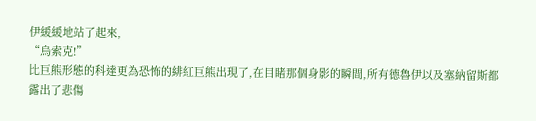伊緩緩地站了起來,
“烏索克!”
比巨熊形態的科達更為恐怖的緋紅巨熊出現了,在目睹那個身影的瞬間,所有德魯伊以及塞納留斯都露出了悲傷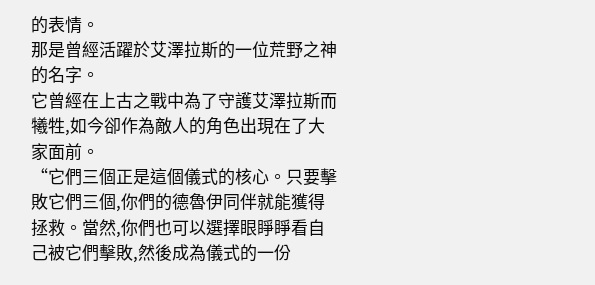的表情。
那是曾經活躍於艾澤拉斯的一位荒野之神的名字。
它曾經在上古之戰中為了守護艾澤拉斯而犧牲,如今卻作為敵人的角色出現在了大家面前。
“它們三個正是這個儀式的核心。只要擊敗它們三個,你們的德魯伊同伴就能獲得拯救。當然,你們也可以選擇眼睜睜看自己被它們擊敗,然後成為儀式的一份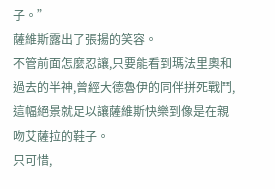子。”
薩維斯露出了張揚的笑容。
不管前面怎麼忍讓,只要能看到瑪法里奧和過去的半神,曾經大德魯伊的同伴拼死戰鬥,這幅絕景就足以讓薩維斯快樂到像是在親吻艾薩拉的鞋子。
只可惜,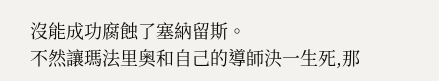沒能成功腐蝕了塞納留斯。
不然讓瑪法里奧和自己的導師決一生死,那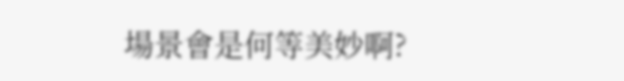場景會是何等美妙啊?